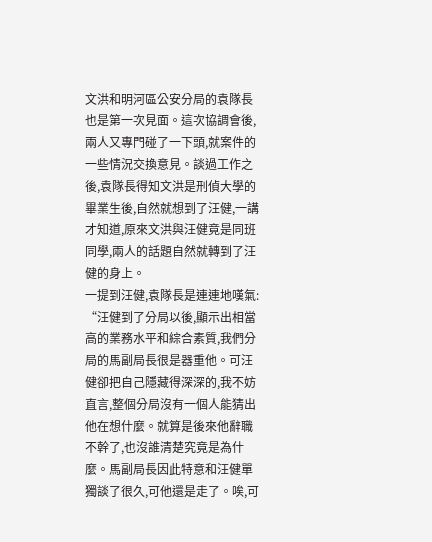文洪和明河區公安分局的袁隊長也是第一次見面。這次協調會後,兩人又專門碰了一下頭,就案件的一些情況交換意見。談過工作之後,袁隊長得知文洪是刑偵大學的畢業生後,自然就想到了汪健,一講才知道,原來文洪與汪健竟是同班同學,兩人的話題自然就轉到了汪健的身上。
一提到汪健,袁隊長是連連地嘆氣:
“汪健到了分局以後,顯示出相當高的業務水平和綜合素質,我們分局的馬副局長很是器重他。可汪健卻把自己隱藏得深深的,我不妨直言,整個分局沒有一個人能猜出他在想什麼。就算是後來他辭職不幹了,也沒誰清楚究竟是為什麼。馬副局長因此特意和汪健單獨談了很久,可他還是走了。唉,可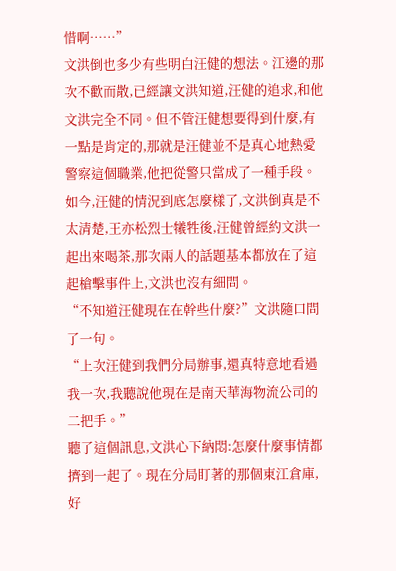惜啊……”
文洪倒也多少有些明白汪健的想法。江邊的那次不歡而散,已經讓文洪知道,汪健的追求,和他文洪完全不同。但不管汪健想要得到什麼,有一點是肯定的,那就是汪健並不是真心地熱愛警察這個職業,他把從警只當成了一種手段。如今,汪健的情況到底怎麼樣了,文洪倒真是不太清楚,王亦松烈士犧牲後,汪健曾經約文洪一起出來喝茶,那次兩人的話題基本都放在了這起槍擊事件上,文洪也沒有細問。
“不知道汪健現在在幹些什麼?”文洪隨口問了一句。
“上次汪健到我們分局辦事,還真特意地看過我一次,我聽說他現在是南天華海物流公司的二把手。”
聽了這個訊息,文洪心下納悶:怎麼什麼事情都擠到一起了。現在分局盯著的那個東江倉庫,好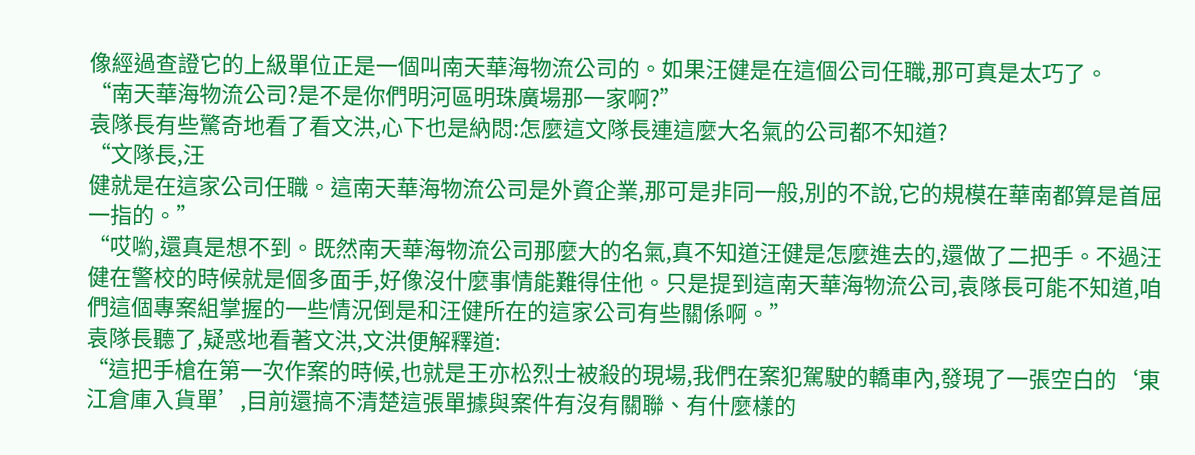像經過查證它的上級單位正是一個叫南天華海物流公司的。如果汪健是在這個公司任職,那可真是太巧了。
“南天華海物流公司?是不是你們明河區明珠廣場那一家啊?”
袁隊長有些驚奇地看了看文洪,心下也是納悶:怎麼這文隊長連這麼大名氣的公司都不知道?
“文隊長,汪
健就是在這家公司任職。這南天華海物流公司是外資企業,那可是非同一般,別的不說,它的規模在華南都算是首屈一指的。”
“哎喲,還真是想不到。既然南天華海物流公司那麼大的名氣,真不知道汪健是怎麼進去的,還做了二把手。不過汪健在警校的時候就是個多面手,好像沒什麼事情能難得住他。只是提到這南天華海物流公司,袁隊長可能不知道,咱們這個專案組掌握的一些情況倒是和汪健所在的這家公司有些關係啊。”
袁隊長聽了,疑惑地看著文洪,文洪便解釋道:
“這把手槍在第一次作案的時候,也就是王亦松烈士被殺的現場,我們在案犯駕駛的轎車內,發現了一張空白的‘東江倉庫入貨單’,目前還搞不清楚這張單據與案件有沒有關聯、有什麼樣的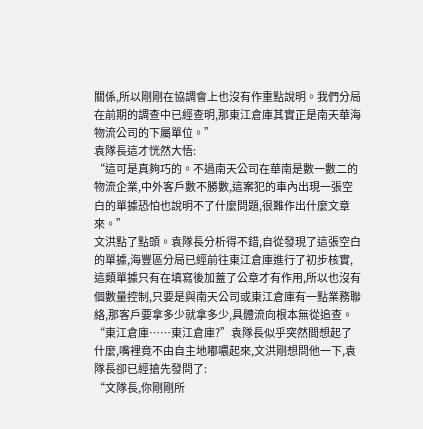關係,所以剛剛在協調會上也沒有作重點說明。我們分局在前期的調查中已經查明,那東江倉庫其實正是南天華海物流公司的下屬單位。”
袁隊長這才恍然大悟:
“這可是真夠巧的。不過南天公司在華南是數一數二的物流企業,中外客戶數不勝數,這案犯的車內出現一張空白的單據恐怕也說明不了什麼問題,很難作出什麼文章來。”
文洪點了點頭。袁隊長分析得不錯,自從發現了這張空白的單據,海豐區分局已經前往東江倉庫進行了初步核實,這類單據只有在填寫後加蓋了公章才有作用,所以也沒有個數量控制,只要是與南天公司或東江倉庫有一點業務聯絡,那客戶要拿多少就拿多少,具體流向根本無從追查。
“東江倉庫……東江倉庫?”袁隊長似乎突然間想起了什麼,嘴裡竟不由自主地嘟噥起來,文洪剛想問他一下,袁隊長卻已經搶先發問了:
“文隊長,你剛剛所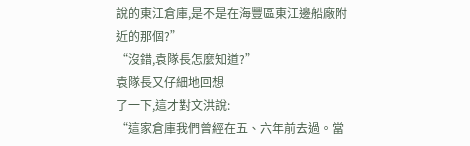說的東江倉庫,是不是在海豐區東江邊船廠附近的那個?”
“沒錯,袁隊長怎麼知道?”
袁隊長又仔細地回想
了一下,這才對文洪說:
“這家倉庫我們曾經在五、六年前去過。當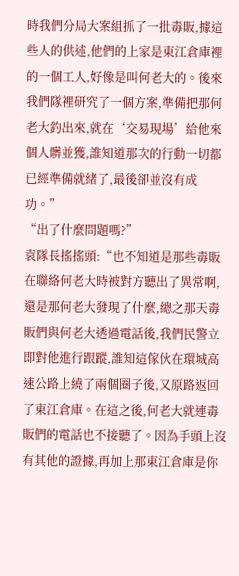時我們分局大案組抓了一批毒販,據這些人的供述,他們的上家是東江倉庫裡的一個工人,好像是叫何老大的。後來我們隊裡研究了一個方案,準備把那何老大釣出來,就在‘交易現場’給他來個人髒並獲,誰知道那次的行動一切都已經準備就緒了,最後卻並沒有成功。”
“出了什麼問題嗎?”
袁隊長搖搖頭:“也不知道是那些毒販在聯絡何老大時被對方聽出了異常啊,還是那何老大發現了什麼,總之那天毒販們與何老大透過電話後,我們民警立即對他進行跟蹤,誰知這傢伙在環城高速公路上繞了兩個圈子後,又原路返回了東江倉庫。在這之後,何老大就連毒販們的電話也不接聽了。因為手頭上沒有其他的證據,再加上那東江倉庫是你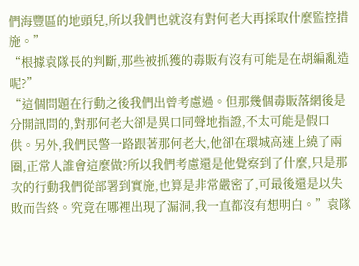們海豐區的地頭兒,所以我們也就沒有對何老大再採取什麼監控措施。”
“根據袁隊長的判斷,那些被抓獲的毒販有沒有可能是在胡編亂造呢?”
“這個問題在行動之後我們出曾考慮過。但那幾個毒販落網後是分開訊問的,對那何老大卻是異口同聲地指證,不太可能是假口供。另外,我們民警一路跟著那何老大,他卻在環城高速上繞了兩圈,正常人誰會這麼做?所以我們考慮還是他覺察到了什麼,只是那次的行動我們從部署到實施,也算是非常嚴密了,可最後還是以失敗而告終。究竟在哪裡出現了漏洞,我一直都沒有想明白。”袁隊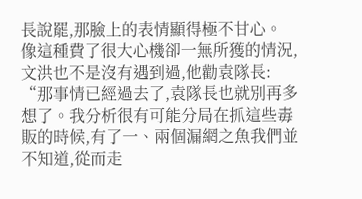長說罷,那臉上的表情顯得極不甘心。
像這種費了很大心機卻一無所獲的情況,文洪也不是沒有遇到過,他勸袁隊長:
“那事情已經過去了,袁隊長也就別再多想了。我分析很有可能分局在抓這些毒販的時候,有了一、兩個漏網之魚我們並不知道,從而走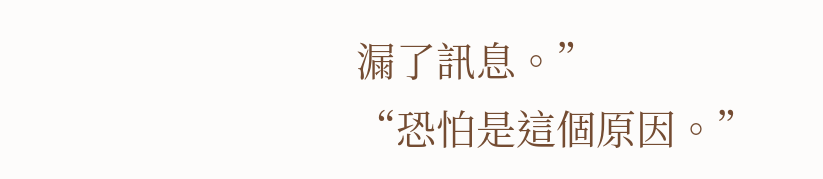漏了訊息。”
“恐怕是這個原因。”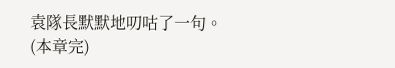袁隊長默默地叨咕了一句。
(本章完)